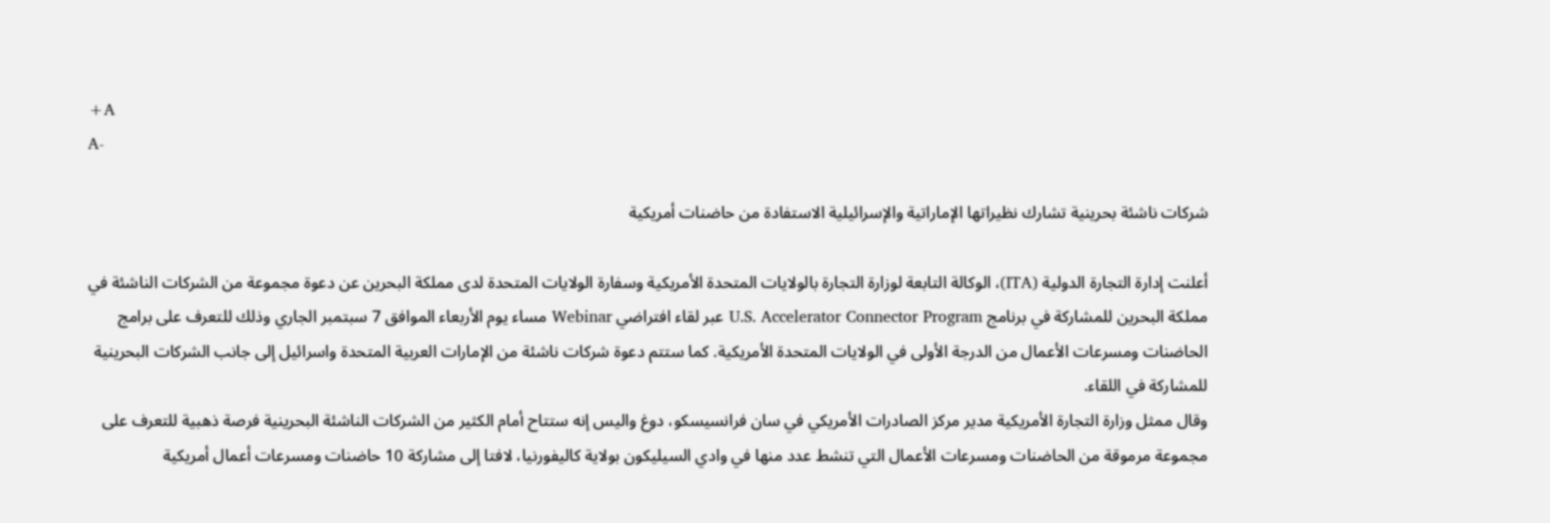+A
A-

شركات ناشئة بحرينية تشارك نظيراتها الإماراتية والإسرائيلية الاستفادة من حاضنات أمريكية

أعلنت إدارة التجارة الدولية (ITA)، الوكالة التابعة لوزارة التجارة بالولايات المتحدة الأمريكية وسفارة الولايات المتحدة لدى مملكة البحرين عن دعوة مجموعة من الشركات الناشئة في مملكة البحرين للمشاركة في برنامج U.S. Accelerator Connector Program عبر لقاء افتراضي Webinar مساء يوم الأربعاء الموافق 7 سبتمبر الجاري وذلك للتعرف على برامج الحاضنات ومسرعات الأعمال من الدرجة الأولى في الولايات المتحدة الأمريكية. كما ستتم دعوة شركات ناشئة من الإمارات العربية المتحدة واسرائيل إلى جانب الشركات البحرينية للمشاركة في اللقاء.
وقال ممثل وزارة التجارة الأمريكية مدير مركز الصادرات الأمريكي في سان فرانسيسكو، دوغ واليس إنه ستتاح أمام الكثير من الشركات الناشئة البحرينية فرصة ذهبية للتعرف على مجموعة مرموقة من الحاضنات ومسرعات الأعمال التي تنشط عدد منها في وادي السيليكون بولاية كاليفورنيا، لافتا إلى مشاركة 10 حاضنات ومسرعات أعمال أمريكية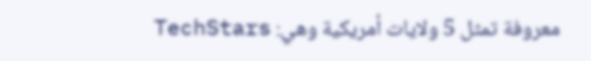معروفة تمثل 5 ولايات أمريكية وهي: TechStars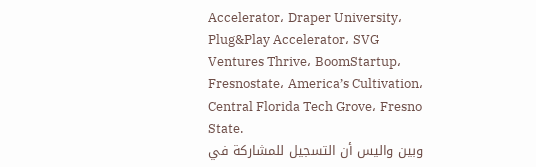Accelerator، Draper University، Plug&Play Accelerator، SVG Ventures Thrive، BoomStartup، Fresnostate، America’s Cultivation،  Central Florida Tech Grove، Fresno State.
وبين واليس أن التسجيل للمشاركة في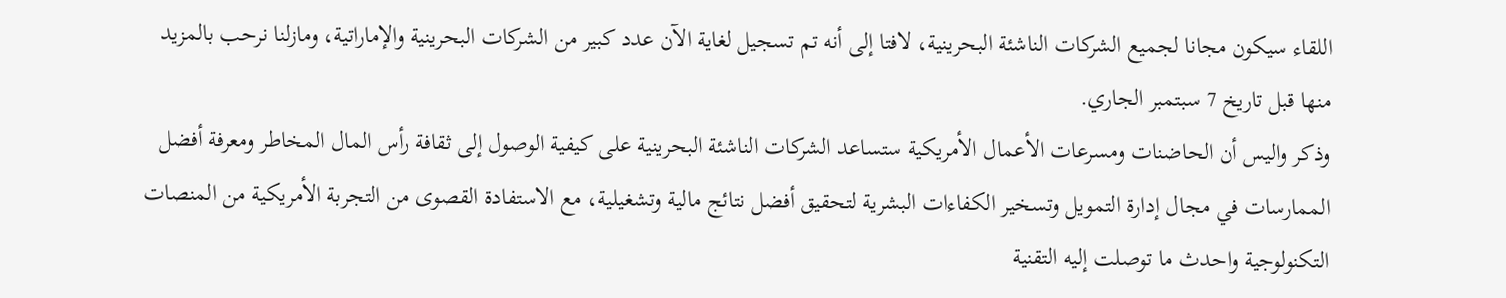اللقاء سيكون مجانا لجميع الشركات الناشئة البحرينية، لافتا إلى أنه تم تسجيل لغاية الآن عدد كبير من الشركات البحرينية والإماراتية، ومازلنا نرحب بالمزيد منها قبل تاريخ 7 سبتمبر الجاري.
وذكر واليس أن الحاضنات ومسرعات الأعمال الأمريكية ستساعد الشركات الناشئة البحرينية على كيفية الوصول إلى ثقافة رأس المال المخاطر ومعرفة أفضل الممارسات في مجال إدارة التمويل وتسخير الكفاءات البشرية لتحقيق أفضل نتائج مالية وتشغيلية، مع الاستفادة القصوى من التجربة الأمريكية من المنصات التكنولوجية واحدث ما توصلت إليه التقنية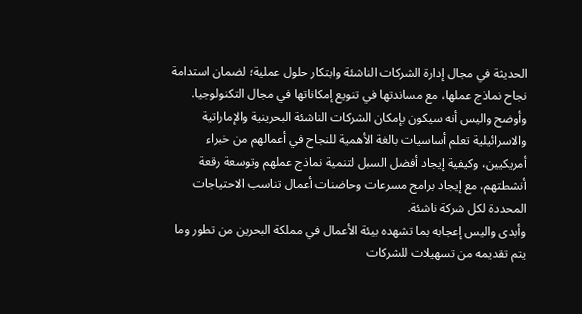الحديثة في مجال إدارة الشركات الناشئة وابتكار حلول عملية؛ لضمان استدامة نجاح نماذج عملها، مع مساندتها في تنويع إمكاناتها في مجال التكنولوجيا.
وأوضح واليس أنه سيكون بإمكان الشركات الناشئة البحرينية والإماراتية والاسرائيلية تعلم أساسيات بالغة الأهمية للنجاح في أعمالهم من خبراء أمريكيين، وكيفية إيجاد أفضل السبل لتنمية نماذج عملهم وتوسعة رقعة أنشطتهم، مع إيجاد برامج مسرعات وحاضنات أعمال تناسب الاحتياجات المحددة لكل شركة ناشئة.
وأبدى واليس إعجابه بما تشهده بيئة الأعمال في مملكة البحرين من تطور وما يتم تقديمه من تسهيلات للشركات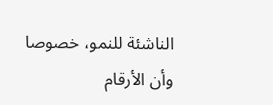الناشئة للنمو، خصوصا وأن الأرقام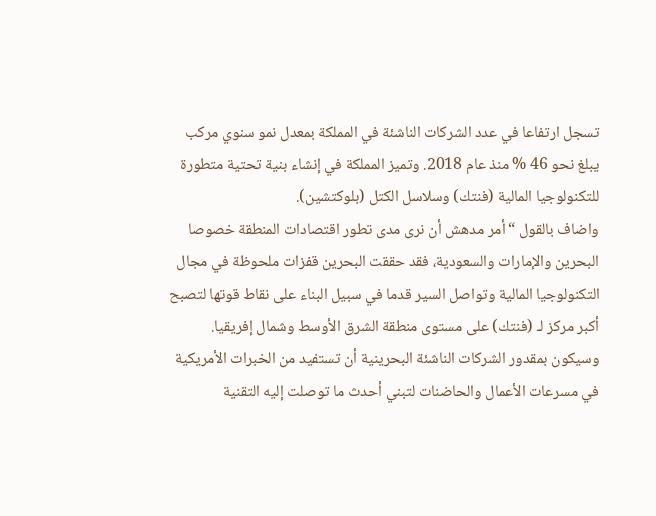تسجل ارتفاعا في عدد الشركات الناشئة في المملكة بمعدل نمو سنوي مركب يبلغ نحو 46 % منذ عام 2018. وتميز المملكة في إنشاء بنية تحتية متطورة للتكنولوجيا المالية (فنتك) وسلاسل الكتل (بلوكتشين).
واضاف بالقول “أمر مدهش أن نرى مدى تطور اقتصادات المنطقة خصوصا البحرين والإمارات والسعودية، فقد حققت البحرين قفزات ملحوظة في مجال التكنولوجيا المالية وتواصل السير قدما في سبيل البناء على نقاط قوتها لتصبح أكبر مركز لـ (فنتك) على مستوى منطقة الشرق الأوسط وشمال إفريقيا. وسيكون بمقدور الشركات الناشئة البحرينية أن تستفيد من الخبرات الأمريكية في مسرعات الأعمال والحاضنات لتبني أحدث ما توصلت إليه التقنية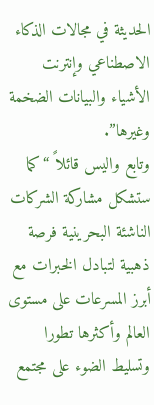الحديثة في مجالات الذكاء الاصطناعي وإنترنت الأشياء والبيانات الضخمة وغيرها”.
وتابع واليس قائلاً “كما ستشكل مشاركة الشركات الناشئة البحرينية فرصة ذهبية لتبادل الخبرات مع أبرز المسرعات على مستوى العالم وأكثرها تطورا وتسليط الضوء على مجتمع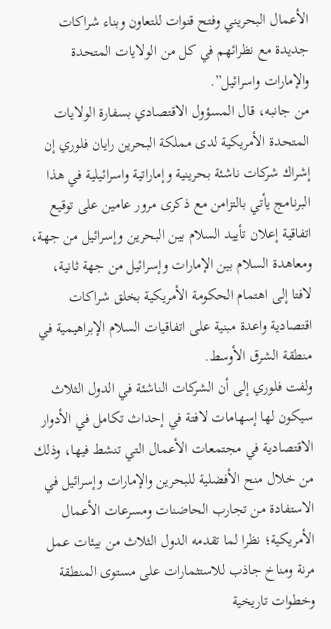الأعمال البحريني وفتح قنوات للتعاون وبناء شراكات جديدة مع نظرائهم في كل من الولايات المتحدة والإمارات واسرائيل”.
من جانبه، قال المسؤول الاقتصادي بسفارة الولايات المتحدة الأمريكية لدى مملكة البحرين رايان فلوري إن إشراك شركات ناشئة بحرينية وإماراتية واسرائيلية في هذا البرنامج يأتي بالتزامن مع ذكرى مرور عامين على توقيع اتفاقية إعلان تأييد السلام بين البحرين وإسرائيل من جهة، ومعاهدة السلام بين الإمارات وإسرائيل من جهة ثانية، لافتا إلى اهتمام الحكومة الأمريكية بخلق شراكات اقتصادية واعدة مبنية على اتفاقيات السلام الإبراهيمية في منطقة الشرق الأوسط.
ولفت فلوري إلى أن الشركات الناشئة في الدول الثلاث سيكون لها إسهامات لافتة في إحداث تكامل في الأدوار الاقتصادية في مجتمعات الأعمال التي تنشط فيها، وذلك من خلال منح الأفضلية للبحرين والإمارات وإسرائيل في الاستفادة من تجارب الحاضنات ومسرعات الأعمال الأمريكية؛ نظرا لما تقدمه الدول الثلاث من بيئات عمل مرنة ومناخ جاذب للاستثمارات على مستوى المنطقة وخطوات تاريخية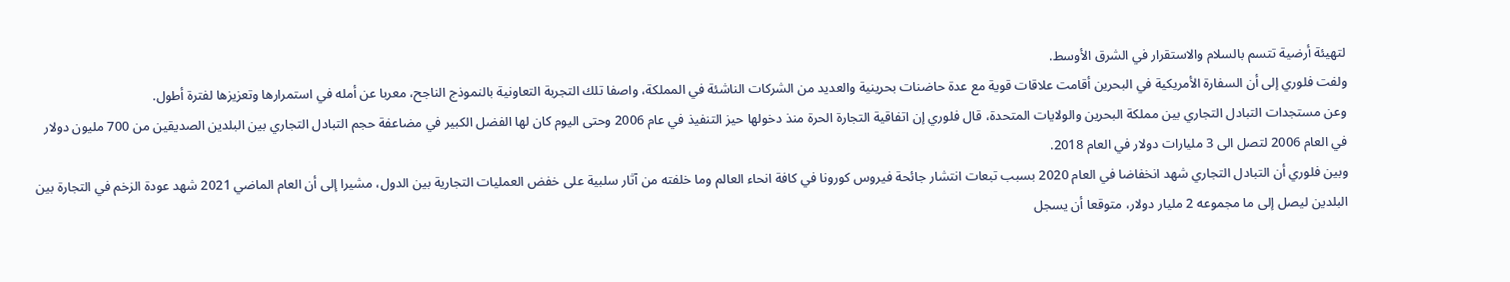لتهيئة أرضية تتسم بالسلام والاستقرار في الشرق الأوسط.
ولفت فلوري إلى أن السفارة الأمريكية في البحرين أقامت علاقات قوية مع عدة حاضنات بحرينية والعديد من الشركات الناشئة في المملكة، واصفا تلك التجربة التعاونية بالنموذج الناجح، معربا عن أمله في استمرارها وتعزيزها لفترة أطول.
وعن مستجدات التبادل التجاري بين مملكة البحرين والولايات المتحدة، قال فلوري إن اتفاقية التجارة الحرة منذ دخولها حيز التنفيذ في عام 2006 وحتى اليوم كان لها الفضل الكبير في مضاعفة حجم التبادل التجاري بين البلدين الصديقين من 700 مليون دولار في العام 2006 لتصل الى 3 مليارات دولار في العام 2018.
وبين فلوري أن التبادل التجاري شهد انخفاضا في العام 2020 بسبب تبعات انتشار جائحة فيروس كورونا في كافة انحاء العالم وما خلفته من آثار سلبية على خفض العمليات التجارية بين الدول، مشيرا إلى أن العام الماضي 2021 شهد عودة الزخم في التجارة بين البلدين ليصل إلى ما مجموعه 2 مليار دولار، متوقعا أن يسجل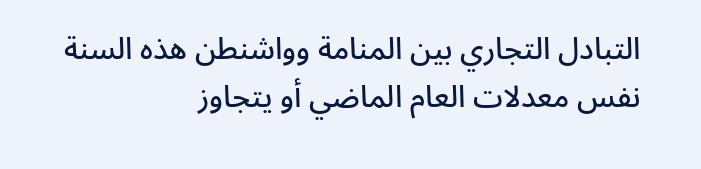التبادل التجاري بين المنامة وواشنطن هذه السنة نفس معدلات العام الماضي أو يتجاوز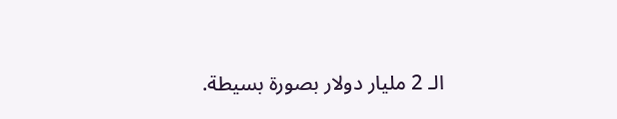الـ 2 مليار دولار بصورة بسيطة.